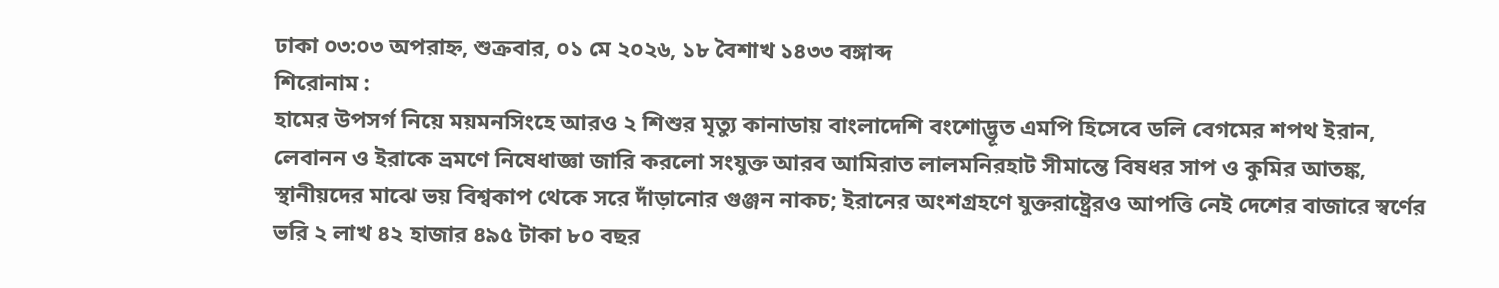ঢাকা ০৩:০৩ অপরাহ্ন, শুক্রবার, ০১ মে ২০২৬, ১৮ বৈশাখ ১৪৩৩ বঙ্গাব্দ
শিরোনাম :
হামের উপসর্গ নিয়ে ময়মনসিংহে আরও ২ শিশুর মৃত্যু কানাডায় বাংলাদেশি বংশোদ্ভূত এমপি হিসেবে ডলি বেগমের শপথ ইরান, লেবানন ও ইরাকে ভ্রমণে নিষেধাজ্ঞা জারি করলো সংযুক্ত আরব আমিরাত লালমনিরহাট সীমান্তে বিষধর সাপ ও কুমির আতঙ্ক, স্থানীয়দের মাঝে ভয় বিশ্বকাপ থেকে সরে দাঁড়ানোর গুঞ্জন নাকচ; ইরানের অংশগ্রহণে যুক্তরাষ্ট্রেরও আপত্তি নেই দেশের বাজারে স্বর্ণের ভরি ২ লাখ ৪২ হাজার ৪৯৫ টাকা ৮০ বছর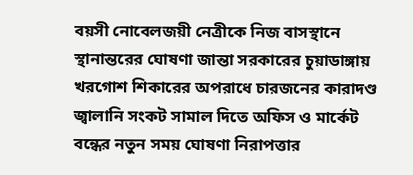বয়সী নোবেলজয়ী নেত্রীকে নিজ বাসস্থানে স্থানান্তরের ঘোষণা জান্তা সরকারের চুয়াডাঙ্গায় খরগোশ শিকারের অপরাধে চারজনের কারাদণ্ড জ্বালানি সংকট সামাল দিতে অফিস ও মার্কেট বন্ধের নতুন সময় ঘোষণা নিরাপত্তার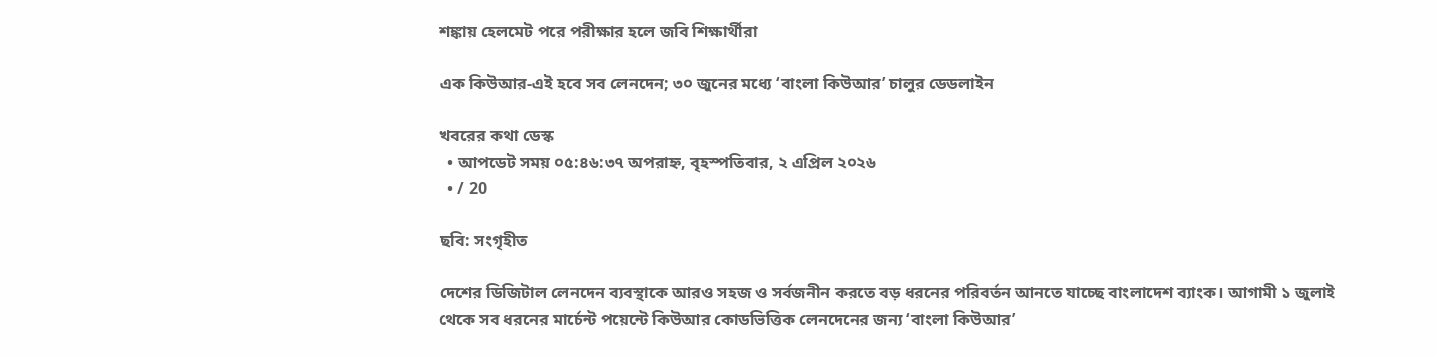শঙ্কায় হেলমেট পরে পরীক্ষার হলে জবি শিক্ষার্থীরা

এক কিউআর-এই হবে সব লেনদেন; ৩০ জুনের মধ্যে ‘বাংলা কিউআর’ চালুর ডেডলাইন

খবরের কথা ডেস্ক
  • আপডেট সময় ০৫:৪৬:৩৭ অপরাহ্ন, বৃহস্পতিবার, ২ এপ্রিল ২০২৬
  • / 20

ছবি: সংগৃহীত

দেশের ডিজিটাল লেনদেন ব্যবস্থাকে আরও সহজ ও সর্বজনীন করতে বড় ধরনের পরিবর্তন আনতে যাচ্ছে বাংলাদেশ ব্যাংক। আগামী ১ জুলাই থেকে সব ধরনের মার্চেন্ট পয়েন্টে কিউআর কোডভিত্তিক লেনদেনের জন্য ‘বাংলা কিউআর’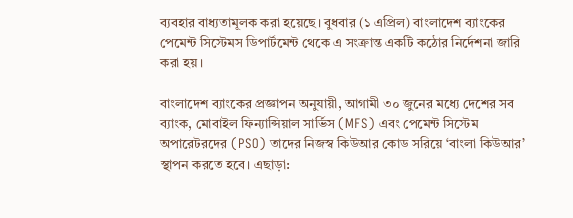ব্যবহার বাধ্যতামূলক করা হয়েছে। বুধবার (১ এপ্রিল) বাংলাদেশ ব্যাংকের পেমেন্ট সিস্টেমস ডিপার্টমেন্ট থেকে এ সংক্রান্ত একটি কঠোর নির্দেশনা জারি করা হয়।

বাংলাদেশ ব্যাংকের প্রজ্ঞাপন অনুযায়ী, আগামী ৩০ জুনের মধ্যে দেশের সব ব্যাংক, মোবাইল ফিন্যান্সিয়াল সার্ভিস (MFS) এবং পেমেন্ট সিস্টেম অপারেটরদের (PSO) তাদের নিজস্ব কিউআর কোড সরিয়ে ‘বাংলা কিউআর’ স্থাপন করতে হবে। এছাড়া: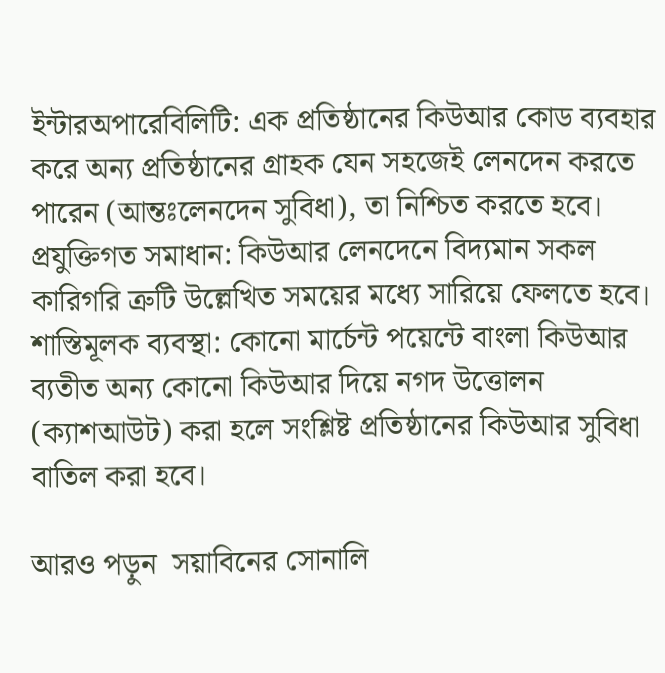ইন্টারঅপারেবিলিটি: এক প্রতিষ্ঠানের কিউআর কোড ব্যবহার করে অন্য প্রতিষ্ঠানের গ্রাহক যেন সহজেই লেনদেন করতে পারেন (আন্তঃলেনদেন সুবিধা), তা নিশ্চিত করতে হবে।
প্রযুক্তিগত সমাধান: কিউআর লেনদেনে বিদ্যমান সকল কারিগরি ত্রুটি উল্লেখিত সময়ের মধ্যে সারিয়ে ফেলতে হবে।
শাস্তিমূলক ব্যবস্থা: কোনো মার্চেন্ট পয়েন্টে বাংলা কিউআর ব্যতীত অন্য কোনো কিউআর দিয়ে নগদ উত্তোলন (ক্যাশআউট) করা হলে সংশ্লিষ্ট প্রতিষ্ঠানের কিউআর সুবিধা বাতিল করা হবে।

আরও পড়ুন  সয়াবিনের সোনালি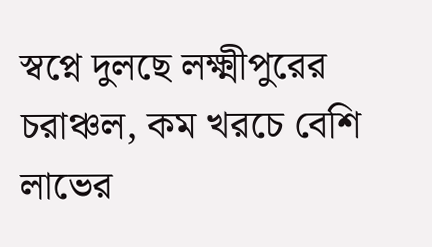স্বপ্নে দুলছে লক্ষ্মীপুরের চরাঞ্চল, কম খরচে বেশি লাভের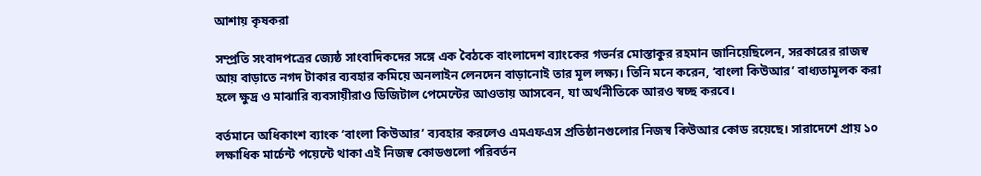আশায় কৃষকরা

সম্প্রতি সংবাদপত্রের জ্যেষ্ঠ সাংবাদিকদের সঙ্গে এক বৈঠকে বাংলাদেশ ব্যাংকের গভর্নর মোস্তাকুর রহমান জানিয়েছিলেন, সরকারের রাজস্ব আয় বাড়াতে নগদ টাকার ব্যবহার কমিয়ে অনলাইন লেনদেন বাড়ানোই তার মূল লক্ষ্য। তিনি মনে করেন, ‘বাংলা কিউআর’ বাধ্যতামূলক করা হলে ক্ষুদ্র ও মাঝারি ব্যবসায়ীরাও ডিজিটাল পেমেন্টের আওতায় আসবেন, যা অর্থনীতিকে আরও স্বচ্ছ করবে।

বর্তমানে অধিকাংশ ব্যাংক ‘বাংলা কিউআর’ ব্যবহার করলেও এমএফএস প্রতিষ্ঠানগুলোর নিজস্ব কিউআর কোড রয়েছে। সারাদেশে প্রায় ১০ লক্ষাধিক মার্চেন্ট পয়েন্টে থাকা এই নিজস্ব কোডগুলো পরিবর্তন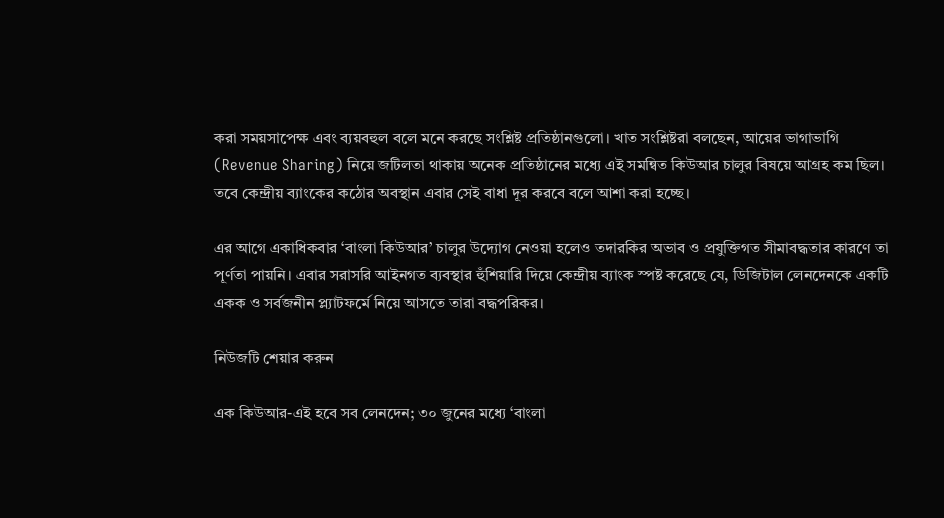করা সময়সাপেক্ষ এবং ব্যয়বহুল বলে মনে করছে সংশ্লিষ্ট প্রতিষ্ঠানগুলো। খাত সংশ্লিষ্টরা বলছেন, আয়ের ভাগাভাগি (Revenue Sharing) নিয়ে জটিলতা থাকায় অনেক প্রতিষ্ঠানের মধ্যে এই সমন্বিত কিউআর চালুর বিষয়ে আগ্রহ কম ছিল। তবে কেন্দ্রীয় ব্যাংকের কঠোর অবস্থান এবার সেই বাধা দূর করবে বলে আশা করা হচ্ছে।

এর আগে একাধিকবার ‘বাংলা কিউআর’ চালুর উদ্যোগ নেওয়া হলেও তদারকির অভাব ও প্রযুক্তিগত সীমাবদ্ধতার কারণে তা পূর্ণতা পায়নি। এবার সরাসরি আইনগত ব্যবস্থার হুঁশিয়ারি দিয়ে কেন্দ্রীয় ব্যাংক স্পষ্ট করেছে যে, ডিজিটাল লেনদেনকে একটি একক ও সর্বজনীন প্ল্যাটফর্মে নিয়ে আসতে তারা বদ্ধপরিকর।

নিউজটি শেয়ার করুন

এক কিউআর-এই হবে সব লেনদেন; ৩০ জুনের মধ্যে ‘বাংলা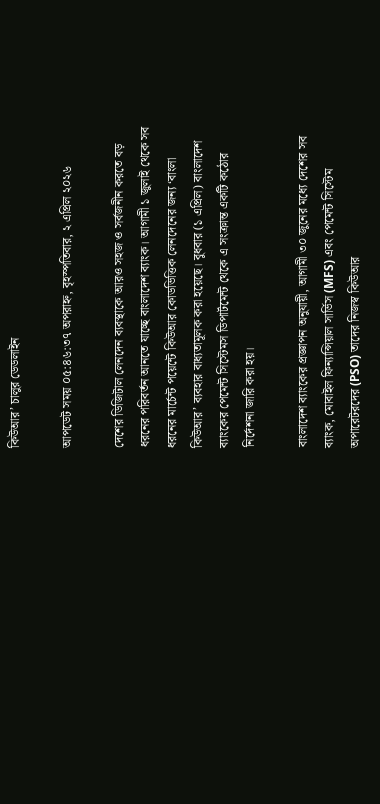কিউআর’ চালুর ডেডলাইন

আপডেট সময় ০৫:৪৬:৩৭ অপরাহ্ন, বৃহস্পতিবার, ২ এপ্রিল ২০২৬

দেশের ডিজিটাল লেনদেন ব্যবস্থাকে আরও সহজ ও সর্বজনীন করতে বড় ধরনের পরিবর্তন আনতে যাচ্ছে বাংলাদেশ ব্যাংক। আগামী ১ জুলাই থেকে সব ধরনের মার্চেন্ট পয়েন্টে কিউআর কোডভিত্তিক লেনদেনের জন্য ‘বাংলা কিউআর’ ব্যবহার বাধ্যতামূলক করা হয়েছে। বুধবার (১ এপ্রিল) বাংলাদেশ ব্যাংকের পেমেন্ট সিস্টেমস ডিপার্টমেন্ট থেকে এ সংক্রান্ত একটি কঠোর নির্দেশনা জারি করা হয়।

বাংলাদেশ ব্যাংকের প্রজ্ঞাপন অনুযায়ী, আগামী ৩০ জুনের মধ্যে দেশের সব ব্যাংক, মোবাইল ফিন্যান্সিয়াল সার্ভিস (MFS) এবং পেমেন্ট সিস্টেম অপারেটরদের (PSO) তাদের নিজস্ব কিউআর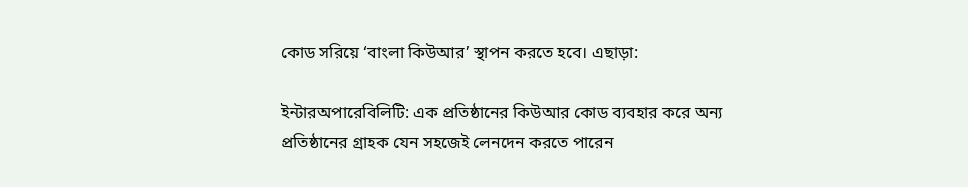কোড সরিয়ে ‘বাংলা কিউআর’ স্থাপন করতে হবে। এছাড়া:

ইন্টারঅপারেবিলিটি: এক প্রতিষ্ঠানের কিউআর কোড ব্যবহার করে অন্য প্রতিষ্ঠানের গ্রাহক যেন সহজেই লেনদেন করতে পারেন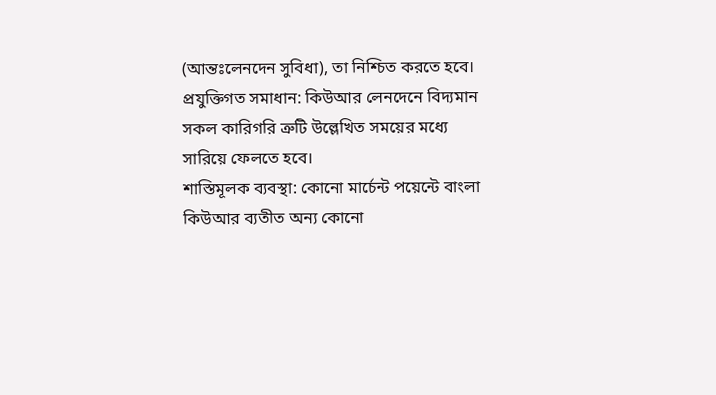(আন্তঃলেনদেন সুবিধা), তা নিশ্চিত করতে হবে।
প্রযুক্তিগত সমাধান: কিউআর লেনদেনে বিদ্যমান সকল কারিগরি ত্রুটি উল্লেখিত সময়ের মধ্যে সারিয়ে ফেলতে হবে।
শাস্তিমূলক ব্যবস্থা: কোনো মার্চেন্ট পয়েন্টে বাংলা কিউআর ব্যতীত অন্য কোনো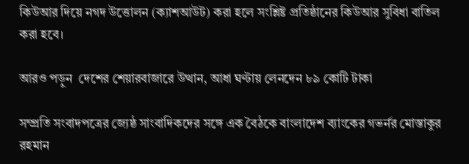কিউআর দিয়ে নগদ উত্তোলন (ক্যাশআউট) করা হলে সংশ্লিষ্ট প্রতিষ্ঠানের কিউআর সুবিধা বাতিল করা হবে।

আরও পড়ুন  দেশের শেয়ারবাজারে উত্থান, আধা ঘণ্টায় লেনদেন ৮৯ কোটি টাকা

সম্প্রতি সংবাদপত্রের জ্যেষ্ঠ সাংবাদিকদের সঙ্গে এক বৈঠকে বাংলাদেশ ব্যাংকের গভর্নর মোস্তাকুর রহমান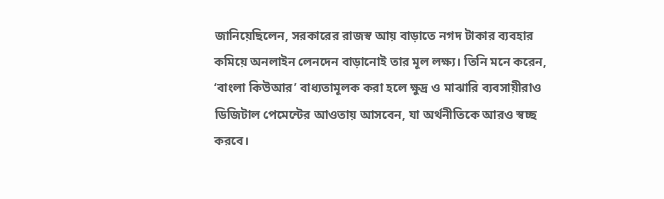জানিয়েছিলেন, সরকারের রাজস্ব আয় বাড়াতে নগদ টাকার ব্যবহার কমিয়ে অনলাইন লেনদেন বাড়ানোই তার মূল লক্ষ্য। তিনি মনে করেন, ‘বাংলা কিউআর’ বাধ্যতামূলক করা হলে ক্ষুদ্র ও মাঝারি ব্যবসায়ীরাও ডিজিটাল পেমেন্টের আওতায় আসবেন, যা অর্থনীতিকে আরও স্বচ্ছ করবে।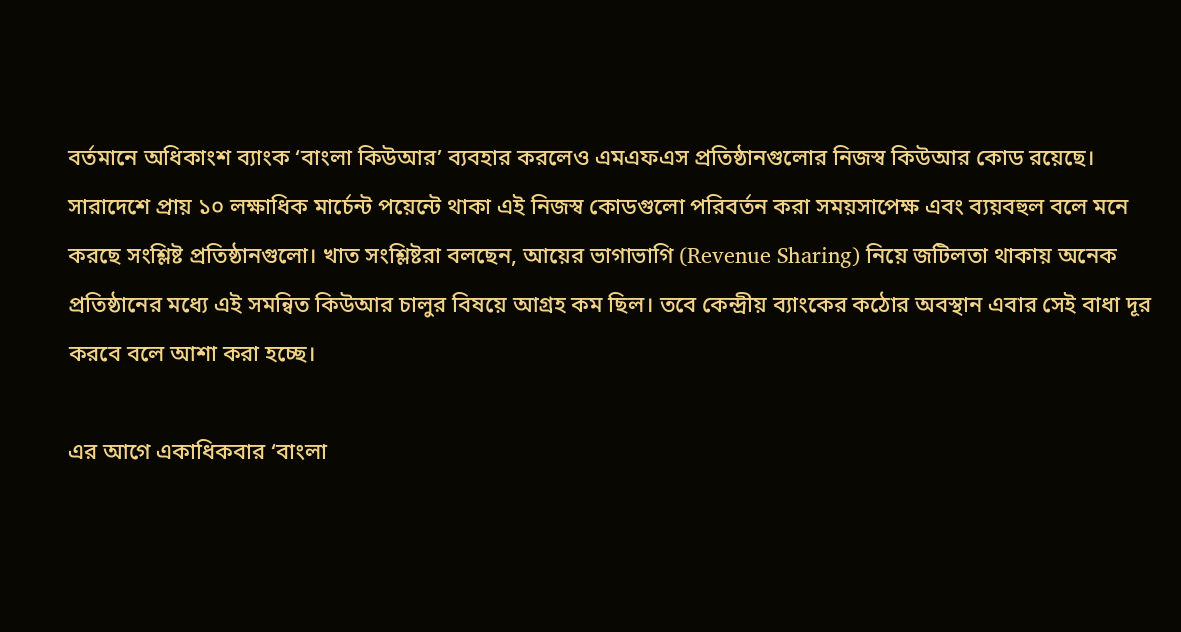বর্তমানে অধিকাংশ ব্যাংক ‘বাংলা কিউআর’ ব্যবহার করলেও এমএফএস প্রতিষ্ঠানগুলোর নিজস্ব কিউআর কোড রয়েছে। সারাদেশে প্রায় ১০ লক্ষাধিক মার্চেন্ট পয়েন্টে থাকা এই নিজস্ব কোডগুলো পরিবর্তন করা সময়সাপেক্ষ এবং ব্যয়বহুল বলে মনে করছে সংশ্লিষ্ট প্রতিষ্ঠানগুলো। খাত সংশ্লিষ্টরা বলছেন, আয়ের ভাগাভাগি (Revenue Sharing) নিয়ে জটিলতা থাকায় অনেক প্রতিষ্ঠানের মধ্যে এই সমন্বিত কিউআর চালুর বিষয়ে আগ্রহ কম ছিল। তবে কেন্দ্রীয় ব্যাংকের কঠোর অবস্থান এবার সেই বাধা দূর করবে বলে আশা করা হচ্ছে।

এর আগে একাধিকবার ‘বাংলা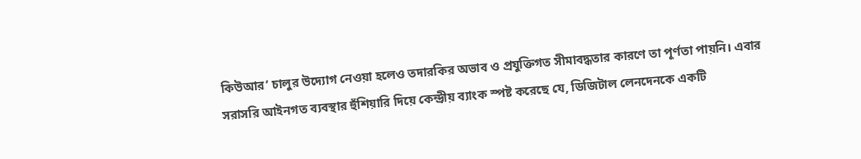কিউআর’ চালুর উদ্যোগ নেওয়া হলেও তদারকির অভাব ও প্রযুক্তিগত সীমাবদ্ধতার কারণে তা পূর্ণতা পায়নি। এবার সরাসরি আইনগত ব্যবস্থার হুঁশিয়ারি দিয়ে কেন্দ্রীয় ব্যাংক স্পষ্ট করেছে যে, ডিজিটাল লেনদেনকে একটি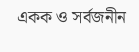একক ও সর্বজনীন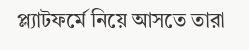প্ল্যাটফর্মে নিয়ে আসতে তারা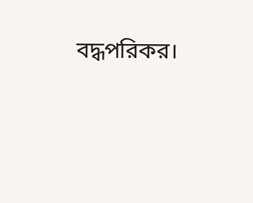বদ্ধপরিকর।